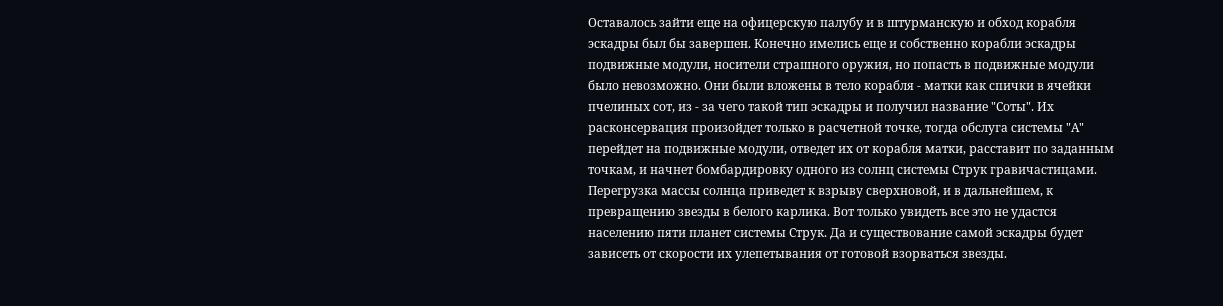Оставалось зайти еще на офицерскую палубу и в штурманскую и обход корабля эскадры был бы завершен. Конечно имелись еще и собственно корабли эскадры подвижные модули, носители страшного оружия, но попасть в подвижные модули было невозможно. Они были вложены в тело корабля - матки как спички в ячейки пчелиных сот, из - за чего такой тип эскадры и получил название "Соты". Их расконсервация произойдет только в расчетной точке, тогда обслуга системы "А" перейдет на подвижные модули, отведет их от корабля матки, расставит по заданным точкам, и начнет бомбардировку одного из солнц системы Струк гравичастицами. Перегрузка массы солнца приведет к взрыву сверхновой, и в дальнейшем, к превращению звезды в белого карлика. Вот только увидеть все это не удастся населению пяти планет системы Струк. Да и существование самой эскадры будет зависеть от скорости их улепетывания от готовой взорваться звезды.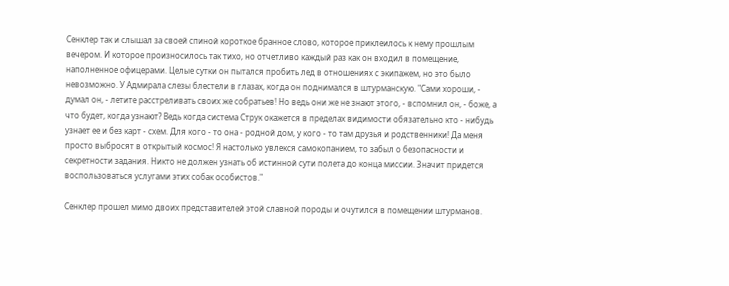Сенклер так и слышал за своей спиной короткое бранное слово, которое приклеилось к нему прошлым вечером. И которое произносилось так тихо, но отчетливо каждый раз как он входил в помещение, наполненное офицерами. Целые сутки он пытался пробить лед в отношениях с экипажем, но это было невозможно. У Адмирала слезы блестели в глазах, когда он поднимался в штурманскую. "Сами хороши, - думал он, - летите расстреливать своих же собратьев! Но ведь они же не знают этого, - вспомнил он, - боже, а что будет, когда узнают? Ведь когда система Струк окажется в пределах видимости обязательно кто - нибудь узнает ее и без карт - схем. Для кого - то она - родной дом, у кого - то там друзья и родственники! Да меня просто выбросят в открытый космос! Я настолько увлекся самокопанием, то забыл о безопасности и секретности задания. Никто не должен узнать об истинной сути полета до конца миссии. Значит придется воспользоваться услугами этих собак особистов."

Сенклер прошел мимо двоих представителей этой славной породы и очутился в помещении штурманов.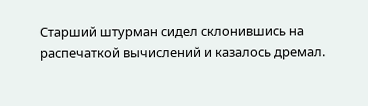Старший штурман сидел склонившись на распечаткой вычислений и казалось дремал.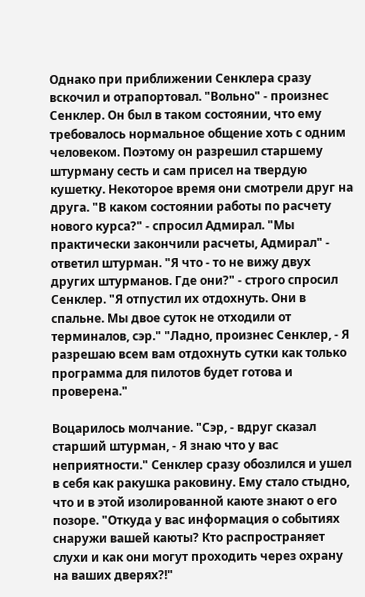Однако при приближении Сенклера сразу вскочил и отрапортовал. "Вольно" - произнес Сенклер. Он был в таком состоянии, что ему требовалось нормальное общение хоть с одним человеком. Поэтому он разрешил старшему штурману сесть и сам присел на твердую кушетку. Некоторое время они смотрели друг на друга. "В каком состоянии работы по расчету нового курса?" - спросил Адмирал. "Мы практически закончили расчеты, Адмирал" - ответил штурман. "Я что - то не вижу двух других штурманов. Где они?" - строго спросил Сенклер. "Я отпустил их отдохнуть. Они в спальне. Мы двое суток не отходили от терминалов, сэр." "Ладно, произнес Сенклер, - Я разрешаю всем вам отдохнуть сутки как только программа для пилотов будет готова и проверена."

Воцарилось молчание. "Сэр, - вдруг сказал старший штурман, - Я знаю что у вас неприятности." Сенклер сразу обозлился и ушел в себя как ракушка раковину. Ему стало стыдно, что и в этой изолированной каюте знают о его позоре. "Откуда у вас информация о событиях снаружи вашей каюты? Кто распространяет слухи и как они могут проходить через охрану на ваших дверях?!"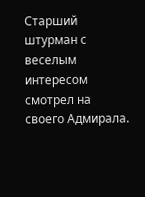Старший штурман с веселым интересом смотрел на своего Адмирала.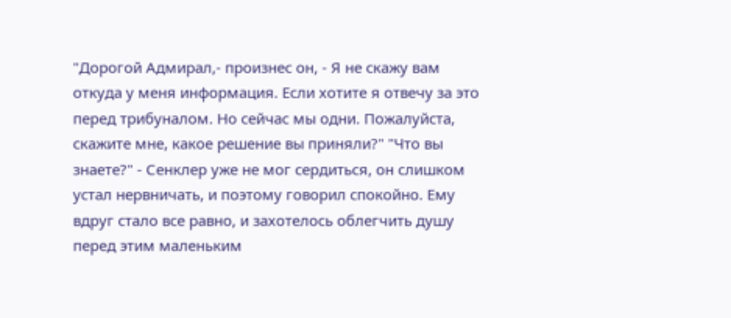"Дорогой Адмирал,- произнес он, - Я не скажу вам откуда у меня информация. Если хотите я отвечу за это перед трибуналом. Но сейчас мы одни. Пожалуйста, скажите мне, какое решение вы приняли?" "Что вы знаете?" - Сенклер уже не мог сердиться, он слишком устал нервничать, и поэтому говорил спокойно. Ему вдруг стало все равно, и захотелось облегчить душу перед этим маленьким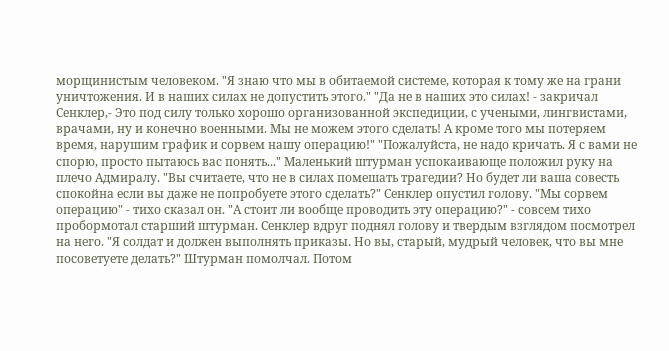морщинистым человеком. "Я знаю что мы в обитаемой системе, которая к тому же на грани уничтожения. И в наших силах не допустить этого." "Да не в наших это силах! - закричал Сенклер,- Это под силу только хорошо организованной экспедиции, с учеными, лингвистами, врачами, ну и конечно военными. Мы не можем этого сделать! А кроме того мы потеряем время, нарушим график и сорвем нашу операцию!" "Пожалуйста, не надо кричать. Я с вами не спорю, просто пытаюсь вас понять..." Маленький штурман успокаивающе положил руку на плечо Адмиралу. "Вы считаете, что не в силах помешать трагедии? Но будет ли ваша совесть спокойна если вы даже не попробуете этого сделать?" Сенклер опустил голову. "Мы сорвем операцию" - тихо сказал он. "А стоит ли вообще проводить эту операцию?" - совсем тихо пробормотал старший штурман. Сенклер вдруг поднял голову и твердым взглядом посмотрел на него. "Я солдат и должен выполнять приказы. Но вы, старый, мудрый человек, что вы мне посоветуете делать?" Штурман помолчал. Потом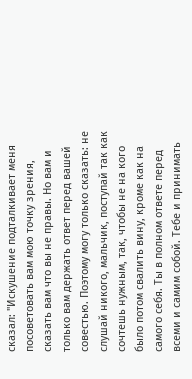сказал: "Искушение подталкивает меня посоветовать вам мою точку зрения, сказать вам что вы не правы. Но вам и только вам держать ответ перед вашей совестью. Поэтому могу только сказать: не слушай никого, мальчик, поступай так как сочтешь нужным, так, чтобы не на кого было потом свалить вину, кроме как на самого себя. Ты в полном ответе перед всеми и самим собой. Тебе и принимать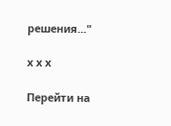решения..."

x x x

Перейти на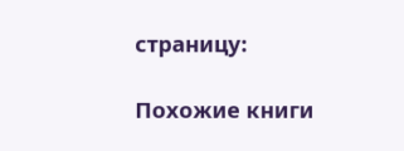страницу:

Похожие книги